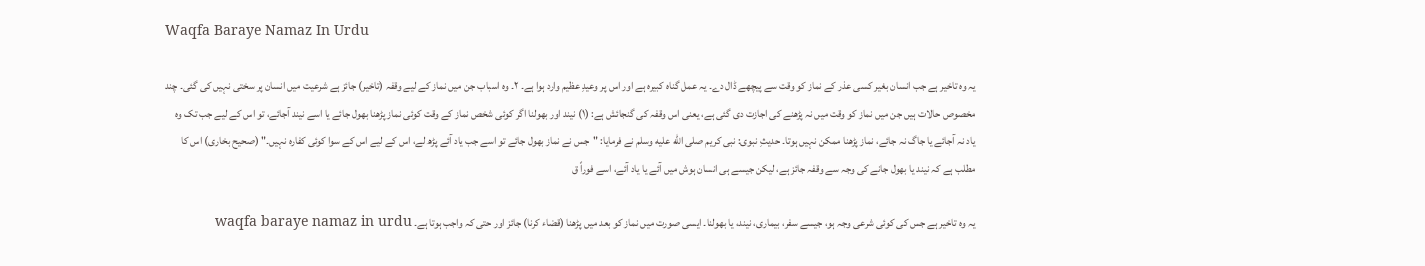Waqfa Baraye Namaz In Urdu

یہ وہ تاخیر ہے جب انسان بغیر کسی عذر کے نماز کو وقت سے پیچھے ڈال دے۔ یہ عمل گناہ کبیرہ ہے اور اس پر وعیدِ عظیم وارد ہوا ہے۔ ۲۔ وہ اسباب جن میں نماز کے لیے وقفہ (تاخیر) جائز ہے شرعیت میں انسان پر سختی نہیں کی گئی۔ چند مخصوص حالات ہیں جن میں نماز کو وقت میں نہ پڑھنے کی اجازت دی گئی ہے، یعنی اس وقفہ کی گنجائش ہے: (۱) نیند اور بھولنا اگر کوئی شخص نماز کے وقت کوئی نماز پڑھنا بھول جائے یا اسے نیند آجائے، تو اس کے لیے جب تک وہ یاد نہ آجائے یا جاگ نہ جائے، نماز پڑھنا ممکن نہیں ہوتا۔ حدیثِ نبوی: نبی کریم صلى الله عليه وسلم نے فرمایا: "جس نے نماز بھول جائے تو اسے جب یاد آئے پڑھ لے، اس کے لیے اس کے سوا کوئی کفارہ نہیں۔" (صحیح بخاری) اس کا مطلب ہے کہ نیند یا بھول جانے کی وجہ سے وقفہ جائز ہے، لیکن جیسے ہی انسان ہوش میں آئے یا یاد آئے، اسے فوراً ق

یہ وہ تاخیر ہے جس کی کوئی شرعی وجہ ہو، جیسے سفر، بیماری، نیند، یا بھولنا۔ ایسی صورت میں نماز کو بعد میں پڑھنا (قضاء کرنا) جائز اور حتی کہ واجب ہوتا ہے۔ waqfa baraye namaz in urdu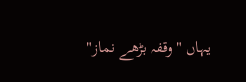یہاں "وقفہ بڑھے نماز"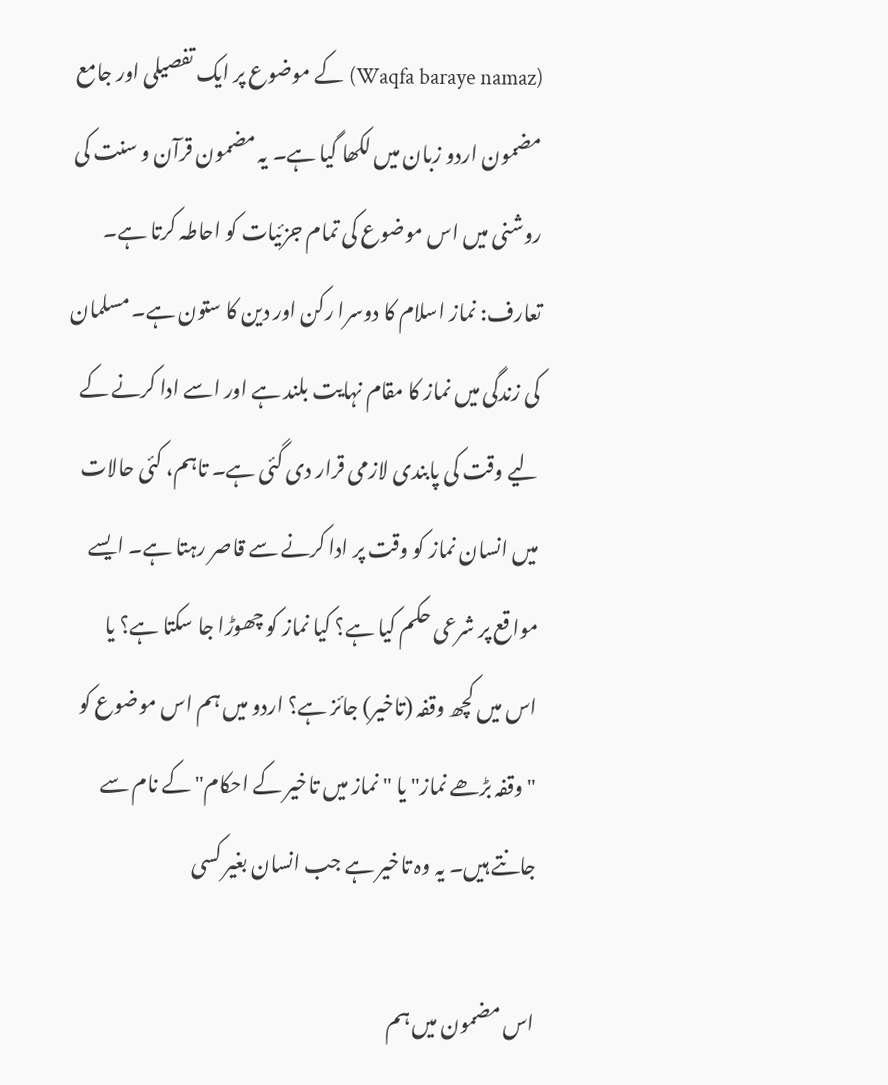(Waqfa baraye namaz) کے موضوع پر ایک تفصیلی اور جامع مضمون اردو زبان میں لکھا گیا ہے۔ یہ مضمون قرآن و سنت کی روشنی میں اس موضوع کی تمام جزئیات کو احاطہ کرتا ہے۔ تعارف: نماز اسلام کا دوسرا رکن اور دین کا ستون ہے۔ مسلمان کی زندگی میں نماز کا مقام نہایت بلند ہے اور اسے ادا کرنے کے لیے وقت کی پابندی لازمی قرار دی گئی ہے۔ تاہم، کئی حالات میں انسان نماز کو وقت پر ادا کرنے سے قاصر رہتا ہے۔ ایسے مواقع پر شرعی حکم کیا ہے؟ کیا نماز کو چھوڑا جا سکتا ہے؟ یا اس میں کچھ وقفہ (تاخیر) جائز ہے؟ اردو میں ہم اس موضوع کو "وقفہ بڑھے نماز" یا "نماز میں تاخیر کے احکام" کے نام سے جانتے ہیں۔ یہ وہ تاخیر ہے جب انسان بغیر کسی

اس مضمون میں ہم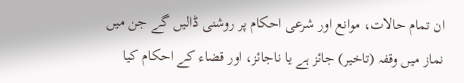ان تمام حالات، موانع اور شرعی احکام پر روشنی ڈالیں گے جن میں نماز میں وقفہ (تاخیر) جائز ہے یا ناجائز، اور قضاء کے احکام کیا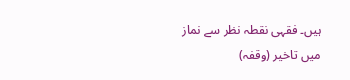ہیں۔ فقہی نقطہ نظر سے نماز میں تاخیر (وقفہ)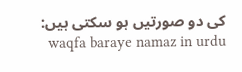کی دو صورتیں ہو سکتی ہیں: waqfa baraye namaz in urdu